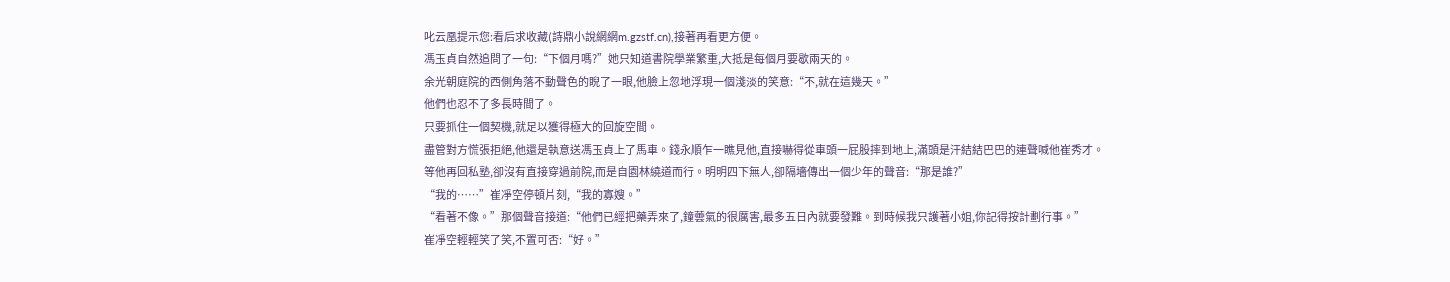叱云凰提示您:看后求收藏(詩鼎小說網網m.gzstf.cn),接著再看更方便。
馮玉貞自然追問了一句:“下個月嗎?”她只知道書院學業繁重,大抵是每個月要歇兩天的。
余光朝庭院的西側角落不動聲色的睨了一眼,他臉上忽地浮現一個淺淡的笑意:“不,就在這幾天。”
他們也忍不了多長時間了。
只要抓住一個契機,就足以獲得極大的回旋空間。
盡管對方慌張拒絕,他還是執意送馮玉貞上了馬車。錢永順乍一瞧見他,直接嚇得從車頭一屁股摔到地上,滿頭是汗結結巴巴的連聲喊他崔秀才。
等他再回私塾,卻沒有直接穿過前院,而是自園林繞道而行。明明四下無人,卻隔墻傳出一個少年的聲音:“那是誰?”
“我的……”崔凈空停頓片刻,“我的寡嫂。”
“看著不像。”那個聲音接道:“他們已經把藥弄來了,鐘蕓氣的很厲害,最多五日內就要發難。到時候我只護著小姐,你記得按計劃行事。”
崔凈空輕輕笑了笑,不置可否:“好。”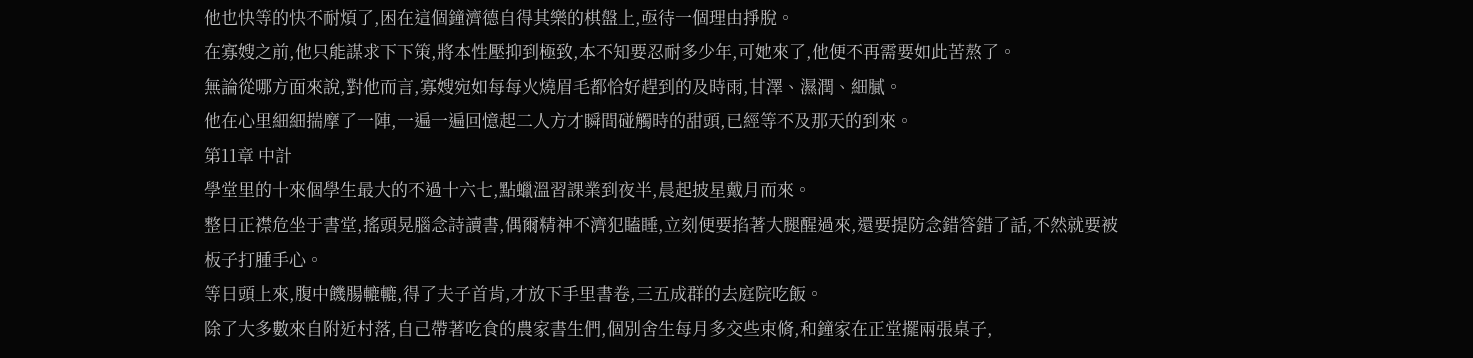他也快等的快不耐煩了,困在這個鐘濟德自得其樂的棋盤上,亟待一個理由掙脫。
在寡嫂之前,他只能謀求下下策,將本性壓抑到極致,本不知要忍耐多少年,可她來了,他便不再需要如此苦熬了。
無論從哪方面來說,對他而言,寡嫂宛如每每火燒眉毛都恰好趕到的及時雨,甘澤、濕潤、細膩。
他在心里細細揣摩了一陣,一遍一遍回憶起二人方才瞬間碰觸時的甜頭,已經等不及那天的到來。
第11章 中計
學堂里的十來個學生最大的不過十六七,點蠟溫習課業到夜半,晨起披星戴月而來。
整日正襟危坐于書堂,搖頭晃腦念詩讀書,偶爾精神不濟犯瞌睡,立刻便要掐著大腿醒過來,還要提防念錯答錯了話,不然就要被板子打腫手心。
等日頭上來,腹中饑腸轆轆,得了夫子首肯,才放下手里書卷,三五成群的去庭院吃飯。
除了大多數來自附近村落,自己帶著吃食的農家書生們,個別舍生每月多交些束脩,和鐘家在正堂擺兩張桌子,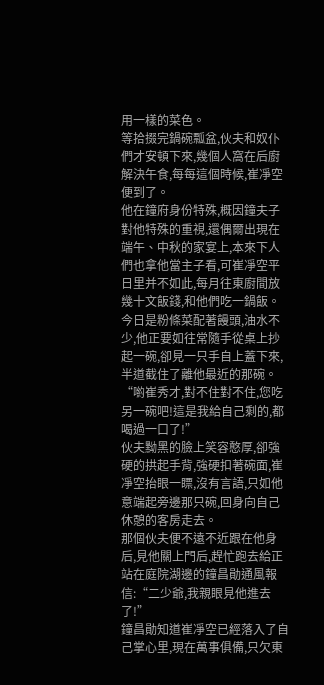用一樣的菜色。
等拾掇完鍋碗瓢盆,伙夫和奴仆們才安頓下來,幾個人窩在后廚解決午食,每每這個時候,崔凈空便到了。
他在鐘府身份特殊,概因鐘夫子對他特殊的重視,還偶爾出現在端午、中秋的家宴上,本來下人們也拿他當主子看,可崔凈空平日里并不如此,每月往東廚間放幾十文飯錢,和他們吃一鍋飯。
今日是粉條菜配著饅頭,油水不少,他正要如往常隨手從桌上抄起一碗,卻見一只手自上蓋下來,半道截住了離他最近的那碗。
“喲崔秀才,對不住對不住,您吃另一碗吧!這是我給自己剩的,都喝過一口了!”
伙夫黝黑的臉上笑容憨厚,卻強硬的拱起手背,強硬扣著碗面,崔凈空抬眼一瞟,沒有言語,只如他意端起旁邊那只碗,回身向自己休憩的客房走去。
那個伙夫便不遠不近跟在他身后,見他關上門后,趕忙跑去給正站在庭院湖邊的鐘昌勛通風報信:“二少爺,我親眼見他進去了!”
鐘昌勛知道崔凈空已經落入了自己掌心里,現在萬事俱備,只欠東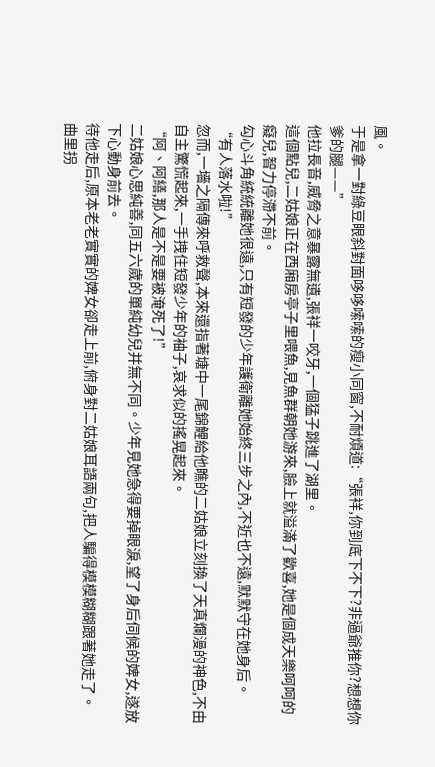風。
于是拿一對綠豆眼斜對面哆哆嗦嗦的瘦小同窗,不耐煩道:“張祥,你到底下不下?非逼爺推你?想想你爹的腿——”
他拉長音,威脅之意暴露無遺,張祥一咬牙,一個猛子跳進了湖里。
這個點兒,二姑娘正在西廂房亭子里喂魚,見魚群朝她游來,臉上就溢滿了歡喜,她是個成天樂呵呵的癡兒,智力停滯不前。
勾心斗角統統離她很遠,只有短發的少年護衛離她始終三步之內,不近也不遠,默默守在她身后。
“有人落水啦!”
忽而,一墻之隔傳來呼救聲,本來還指著塘中一尾錦鯉給他瞧的二姑娘立刻換了天真爛漫的神色,不由自主驚慌起來,一手拽住短發少年的袖子,哀求似的搖晃起來。
“阿、阿繕,那人是不是要被淹死了!”
二姑娘心思純善,同五六歲的單純幼兒并無不同。少年見她急得要掉眼淚,望了身后伺候的婢女,遂放下心動身前去。
待他走后,原本老老實實的婢女卻走上前,俯身對二姑娘耳語兩句,把人騙得模模糊糊跟著她走了。
曲里拐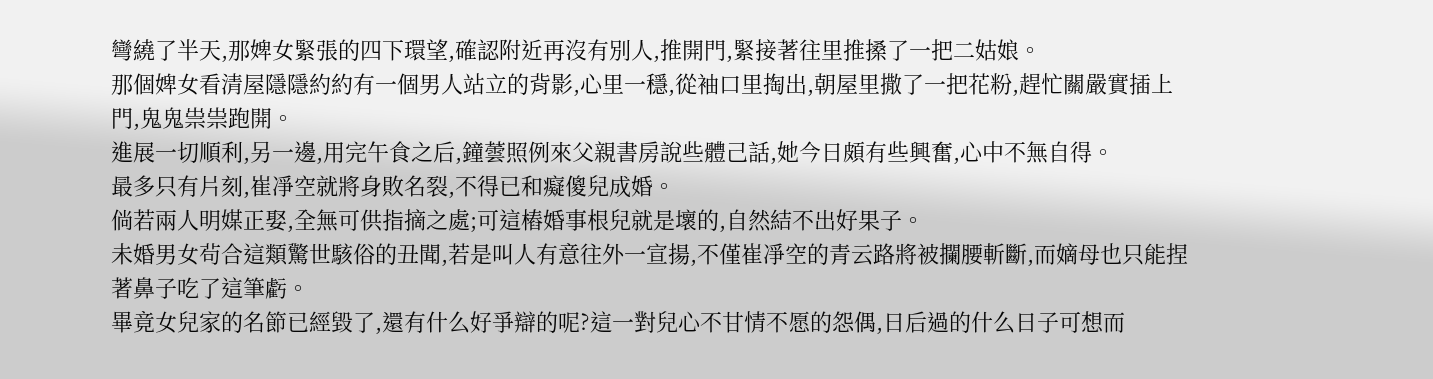彎繞了半天,那婢女緊張的四下環望,確認附近再沒有別人,推開門,緊接著往里推搡了一把二姑娘。
那個婢女看清屋隱隱約約有一個男人站立的背影,心里一穩,從袖口里掏出,朝屋里撒了一把花粉,趕忙關嚴實插上門,鬼鬼祟祟跑開。
進展一切順利,另一邊,用完午食之后,鐘蕓照例來父親書房說些體己話,她今日頗有些興奮,心中不無自得。
最多只有片刻,崔凈空就將身敗名裂,不得已和癡傻兒成婚。
倘若兩人明媒正娶,全無可供指摘之處;可這樁婚事根兒就是壞的,自然結不出好果子。
未婚男女茍合這類驚世駭俗的丑聞,若是叫人有意往外一宣揚,不僅崔凈空的青云路將被攔腰斬斷,而嫡母也只能捏著鼻子吃了這筆虧。
畢竟女兒家的名節已經毀了,還有什么好爭辯的呢?這一對兒心不甘情不愿的怨偶,日后過的什么日子可想而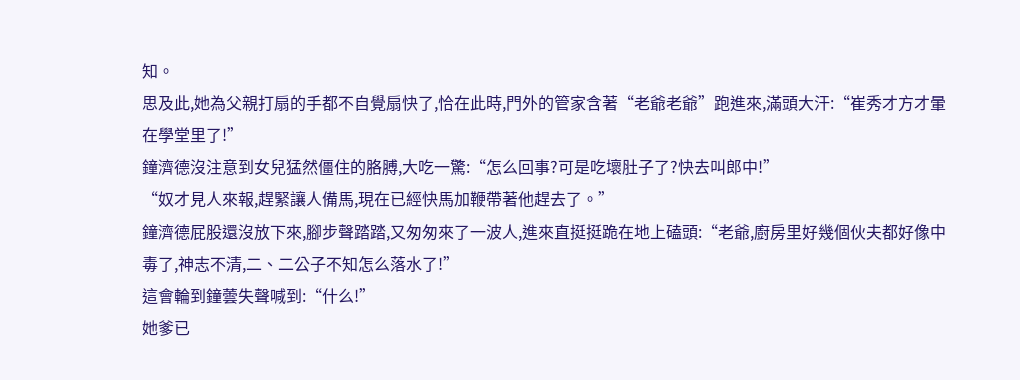知。
思及此,她為父親打扇的手都不自覺扇快了,恰在此時,門外的管家含著“老爺老爺”跑進來,滿頭大汗:“崔秀才方才暈在學堂里了!”
鐘濟德沒注意到女兒猛然僵住的胳膊,大吃一驚:“怎么回事?可是吃壞肚子了?快去叫郎中!”
“奴才見人來報,趕緊讓人備馬,現在已經快馬加鞭帶著他趕去了。”
鐘濟德屁股還沒放下來,腳步聲踏踏,又匆匆來了一波人,進來直挺挺跪在地上磕頭:“老爺,廚房里好幾個伙夫都好像中毒了,神志不清,二、二公子不知怎么落水了!”
這會輪到鐘蕓失聲喊到:“什么!”
她爹已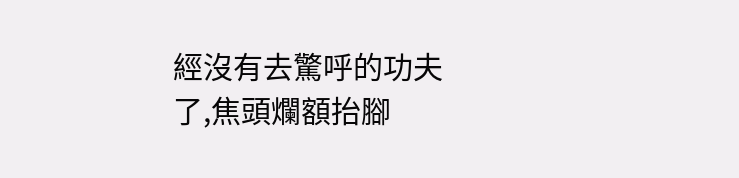經沒有去驚呼的功夫了,焦頭爛額抬腳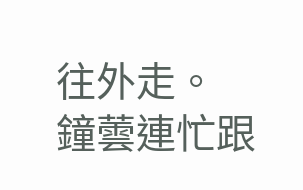往外走。
鐘蕓連忙跟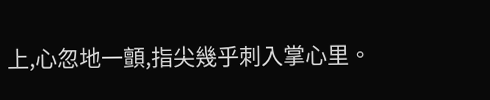上,心忽地一顫,指尖幾乎刺入掌心里。